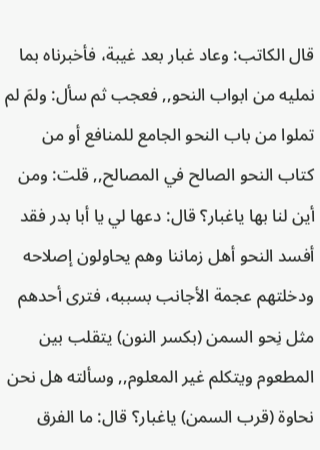قال الكاتب: وعاد غبار بعد غيبة، فأخبرناه بما نمليه من ابواب النحو,, فعجب ثم سأل: ولمَ لم تملوا من باب النحو الجامع للمنافع أو من كتاب النحو الصالح في المصالح,, قلت: ومن أين لنا بها ياغبار؟ قال: دعها لي يا أبا بدر فقد أفسد النحو أهل زماننا وهم يحاولون إصلاحه ودخلتهم عجمة الأجانب بسببه، فترى أحدهم مثل نِحو السمن (بكسر النون) يتقلب بين المطعوم ويتكلم غير المعلوم,, وسألته هل نحن نحاوة (قرب السمن) ياغبار؟ قال: ما الفرق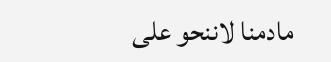مادمنا لاننحو على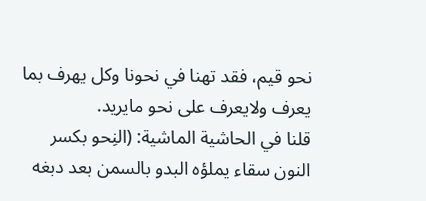نحو قيم، فقد تهنا في نحونا وكل يهرف بما يعرف ولايعرف على نحو مايريد.
قلنا في الحاشية الماشية: (النِحو بكسر النون سقاء يملؤه البدو بالسمن بعد دبغه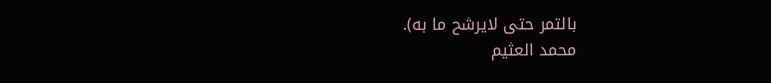بالتمر حتى لايرشح ما به).
محمد العثيم